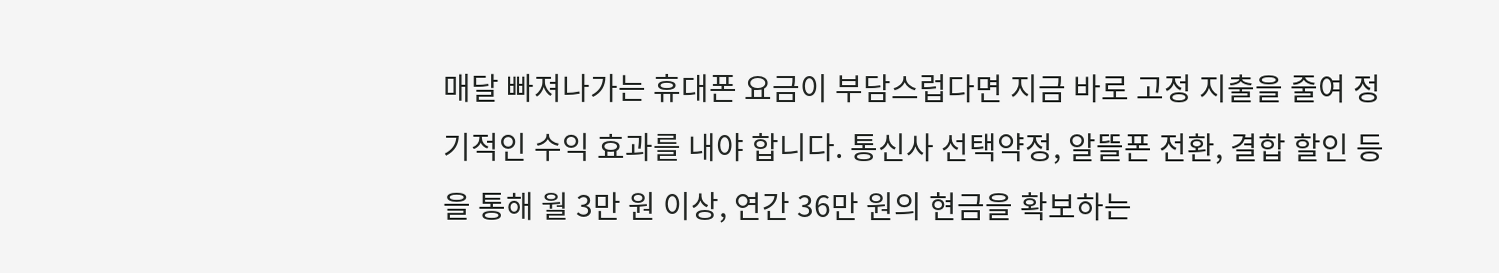매달 빠져나가는 휴대폰 요금이 부담스럽다면 지금 바로 고정 지출을 줄여 정기적인 수익 효과를 내야 합니다. 통신사 선택약정, 알뜰폰 전환, 결합 할인 등을 통해 월 3만 원 이상, 연간 36만 원의 현금을 확보하는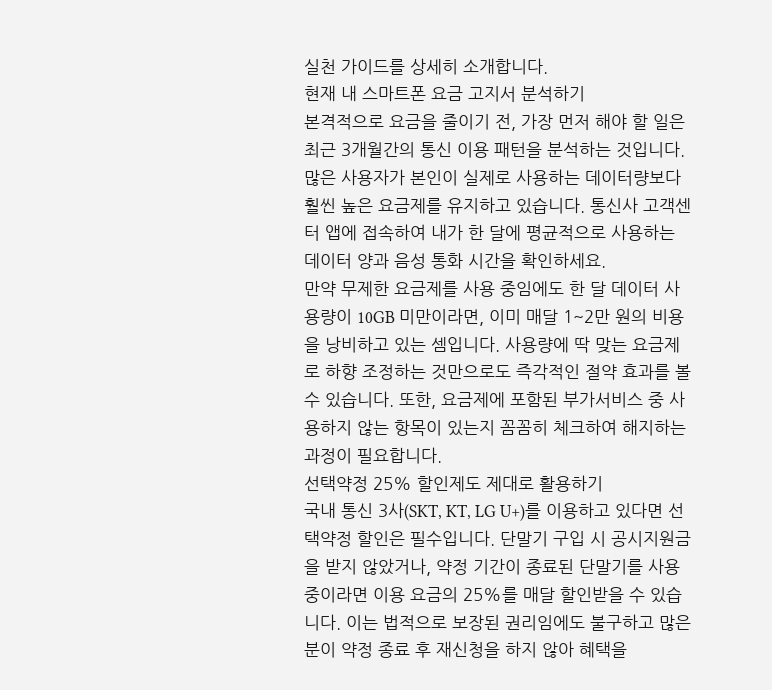실천 가이드를 상세히 소개합니다.
현재 내 스마트폰 요금 고지서 분석하기
본격적으로 요금을 줄이기 전, 가장 먼저 해야 할 일은 최근 3개월간의 통신 이용 패턴을 분석하는 것입니다. 많은 사용자가 본인이 실제로 사용하는 데이터량보다 훨씬 높은 요금제를 유지하고 있습니다. 통신사 고객센터 앱에 접속하여 내가 한 달에 평균적으로 사용하는 데이터 양과 음성 통화 시간을 확인하세요.
만약 무제한 요금제를 사용 중임에도 한 달 데이터 사용량이 10GB 미만이라면, 이미 매달 1~2만 원의 비용을 낭비하고 있는 셈입니다. 사용량에 딱 맞는 요금제로 하향 조정하는 것만으로도 즉각적인 절약 효과를 볼 수 있습니다. 또한, 요금제에 포함된 부가서비스 중 사용하지 않는 항목이 있는지 꼼꼼히 체크하여 해지하는 과정이 필요합니다.
선택약정 25% 할인제도 제대로 활용하기
국내 통신 3사(SKT, KT, LG U+)를 이용하고 있다면 선택약정 할인은 필수입니다. 단말기 구입 시 공시지원금을 받지 않았거나, 약정 기간이 종료된 단말기를 사용 중이라면 이용 요금의 25%를 매달 할인받을 수 있습니다. 이는 법적으로 보장된 권리임에도 불구하고 많은 분이 약정 종료 후 재신청을 하지 않아 혜택을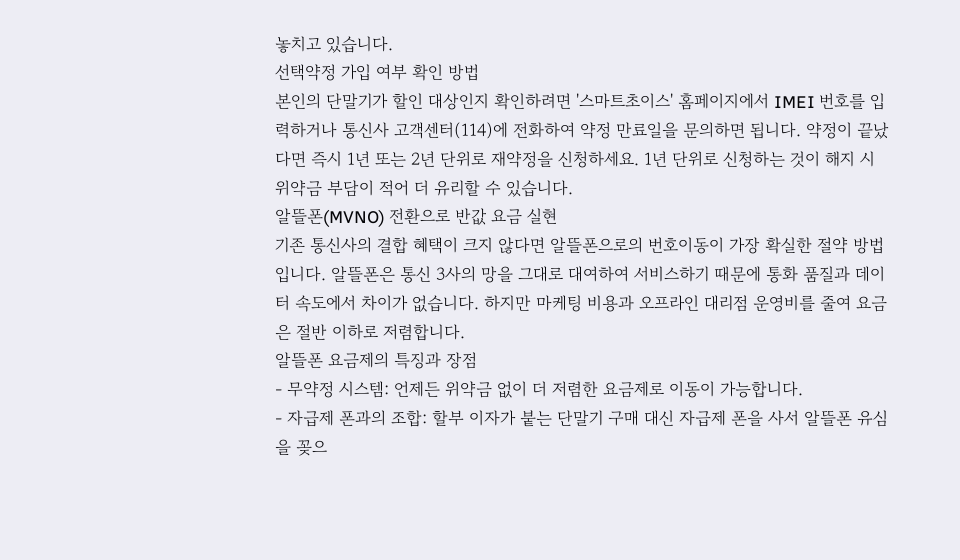놓치고 있습니다.
선택약정 가입 여부 확인 방법
본인의 단말기가 할인 대상인지 확인하려면 '스마트초이스' 홈페이지에서 IMEI 번호를 입력하거나 통신사 고객센터(114)에 전화하여 약정 만료일을 문의하면 됩니다. 약정이 끝났다면 즉시 1년 또는 2년 단위로 재약정을 신청하세요. 1년 단위로 신청하는 것이 해지 시 위약금 부담이 적어 더 유리할 수 있습니다.
알뜰폰(MVNO) 전환으로 반값 요금 실현
기존 통신사의 결합 혜택이 크지 않다면 알뜰폰으로의 번호이동이 가장 확실한 절약 방법입니다. 알뜰폰은 통신 3사의 망을 그대로 대여하여 서비스하기 때문에 통화 품질과 데이터 속도에서 차이가 없습니다. 하지만 마케팅 비용과 오프라인 대리점 운영비를 줄여 요금은 절반 이하로 저렴합니다.
알뜰폰 요금제의 특징과 장점
- 무약정 시스템: 언제든 위약금 없이 더 저렴한 요금제로 이동이 가능합니다.
- 자급제 폰과의 조합: 할부 이자가 붙는 단말기 구매 대신 자급제 폰을 사서 알뜰폰 유심을 꽂으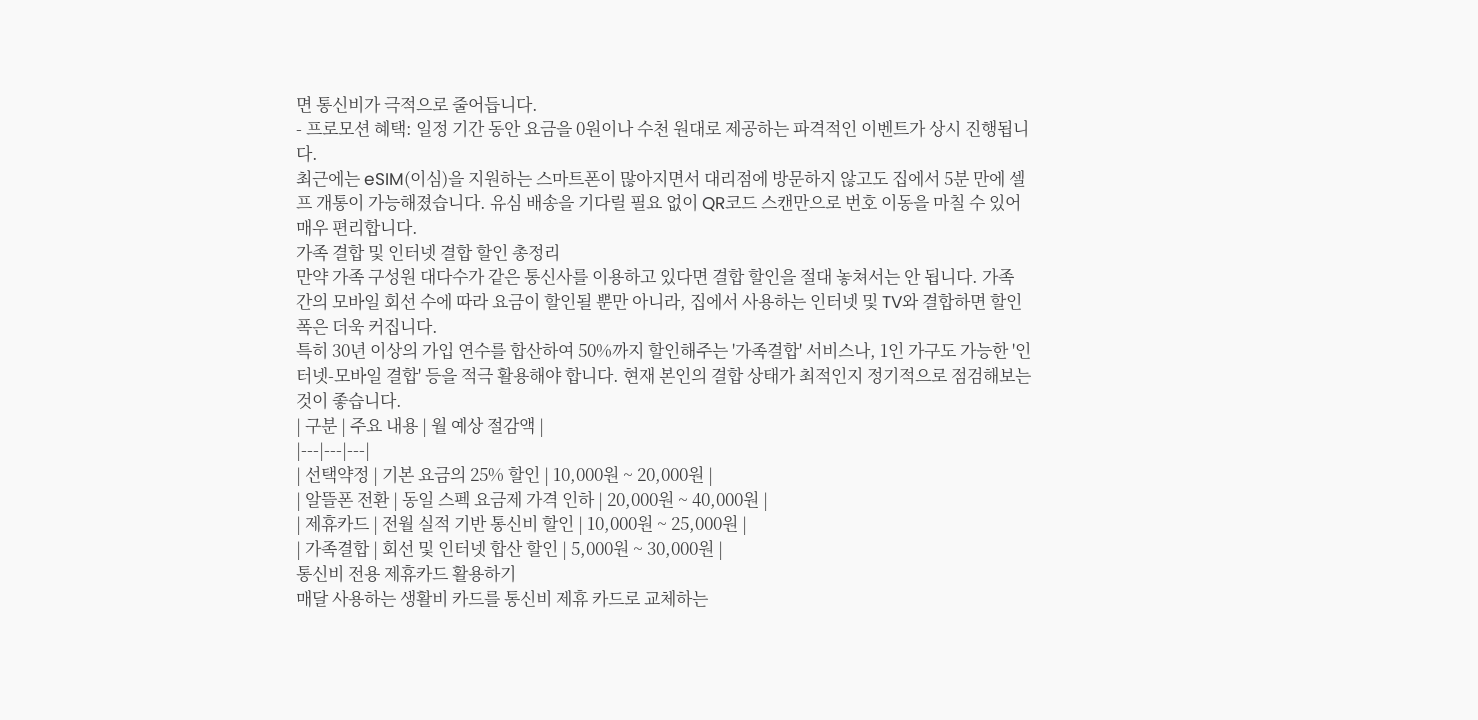면 통신비가 극적으로 줄어듭니다.
- 프로모션 혜택: 일정 기간 동안 요금을 0원이나 수천 원대로 제공하는 파격적인 이벤트가 상시 진행됩니다.
최근에는 eSIM(이심)을 지원하는 스마트폰이 많아지면서 대리점에 방문하지 않고도 집에서 5분 만에 셀프 개통이 가능해졌습니다. 유심 배송을 기다릴 필요 없이 QR코드 스캔만으로 번호 이동을 마칠 수 있어 매우 편리합니다.
가족 결합 및 인터넷 결합 할인 총정리
만약 가족 구성원 대다수가 같은 통신사를 이용하고 있다면 결합 할인을 절대 놓쳐서는 안 됩니다. 가족 간의 모바일 회선 수에 따라 요금이 할인될 뿐만 아니라, 집에서 사용하는 인터넷 및 TV와 결합하면 할인 폭은 더욱 커집니다.
특히 30년 이상의 가입 연수를 합산하여 50%까지 할인해주는 '가족결합' 서비스나, 1인 가구도 가능한 '인터넷-모바일 결합' 등을 적극 활용해야 합니다. 현재 본인의 결합 상태가 최적인지 정기적으로 점검해보는 것이 좋습니다.
| 구분 | 주요 내용 | 월 예상 절감액 |
|---|---|---|
| 선택약정 | 기본 요금의 25% 할인 | 10,000원 ~ 20,000원 |
| 알뜰폰 전환 | 동일 스펙 요금제 가격 인하 | 20,000원 ~ 40,000원 |
| 제휴카드 | 전월 실적 기반 통신비 할인 | 10,000원 ~ 25,000원 |
| 가족결합 | 회선 및 인터넷 합산 할인 | 5,000원 ~ 30,000원 |
통신비 전용 제휴카드 활용하기
매달 사용하는 생활비 카드를 통신비 제휴 카드로 교체하는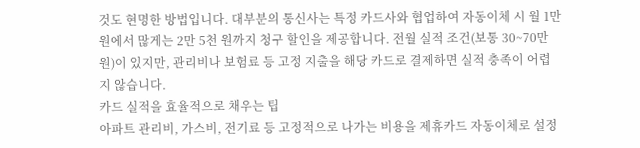것도 현명한 방법입니다. 대부분의 통신사는 특정 카드사와 협업하여 자동이체 시 월 1만 원에서 많게는 2만 5천 원까지 청구 할인을 제공합니다. 전월 실적 조건(보통 30~70만 원)이 있지만, 관리비나 보험료 등 고정 지출을 해당 카드로 결제하면 실적 충족이 어렵지 않습니다.
카드 실적을 효율적으로 채우는 팁
아파트 관리비, 가스비, 전기료 등 고정적으로 나가는 비용을 제휴카드 자동이체로 설정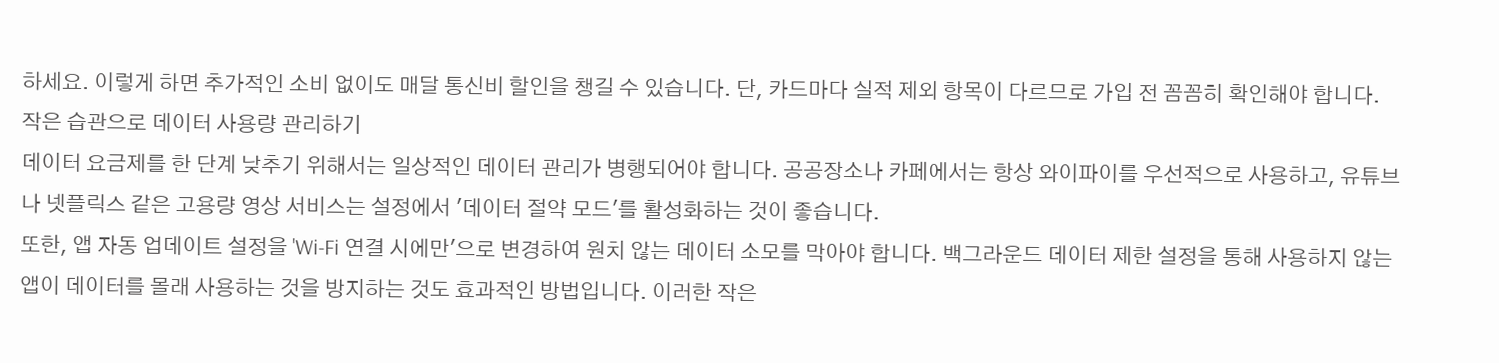하세요. 이렇게 하면 추가적인 소비 없이도 매달 통신비 할인을 챙길 수 있습니다. 단, 카드마다 실적 제외 항목이 다르므로 가입 전 꼼꼼히 확인해야 합니다.
작은 습관으로 데이터 사용량 관리하기
데이터 요금제를 한 단계 낮추기 위해서는 일상적인 데이터 관리가 병행되어야 합니다. 공공장소나 카페에서는 항상 와이파이를 우선적으로 사용하고, 유튜브나 넷플릭스 같은 고용량 영상 서비스는 설정에서 '데이터 절약 모드'를 활성화하는 것이 좋습니다.
또한, 앱 자동 업데이트 설정을 'Wi-Fi 연결 시에만'으로 변경하여 원치 않는 데이터 소모를 막아야 합니다. 백그라운드 데이터 제한 설정을 통해 사용하지 않는 앱이 데이터를 몰래 사용하는 것을 방지하는 것도 효과적인 방법입니다. 이러한 작은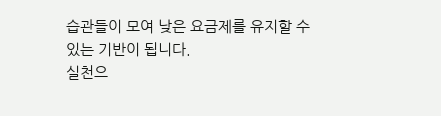습관들이 모여 낮은 요금제를 유지할 수 있는 기반이 됩니다.
실천으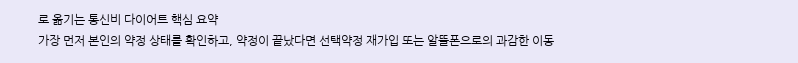로 옮기는 통신비 다이어트 핵심 요약
가장 먼저 본인의 약정 상태를 확인하고, 약정이 끝났다면 선택약정 재가입 또는 알뜰폰으로의 과감한 이동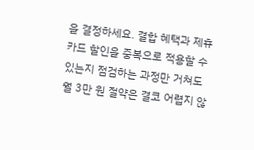을 결정하세요. 결합 혜택과 제휴카드 할인을 중복으로 적용할 수 있는지 점검하는 과정만 거쳐도 월 3만 원 절약은 결코 어렵지 않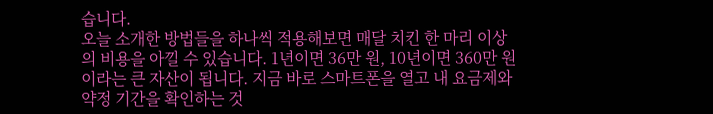습니다.
오늘 소개한 방법들을 하나씩 적용해보면 매달 치킨 한 마리 이상의 비용을 아낄 수 있습니다. 1년이면 36만 원, 10년이면 360만 원이라는 큰 자산이 됩니다. 지금 바로 스마트폰을 열고 내 요금제와 약정 기간을 확인하는 것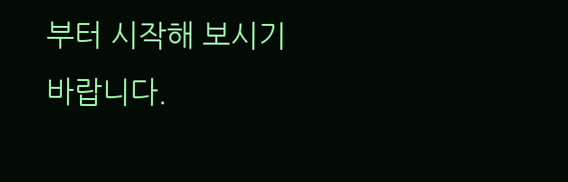부터 시작해 보시기 바랍니다.